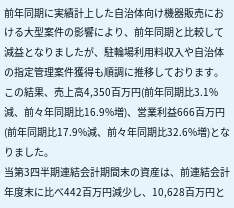前年同期に実績計上した自治体向け機器販売における大型案件の影響により、前年同期と比較して減益となりましたが、駐輪場利用料収入や自治体の指定管理案件獲得も順調に推移しております。この結果、売上高4,350百万円(前年同期比3.1%減、前々年同期比16.9%増)、営業利益666百万円(前年同期比17.9%減、前々年同期比32.6%増)となりました。
当第3四半期連結会計期間末の資産は、前連結会計年度末に比べ442百万円減少し、10,628百万円と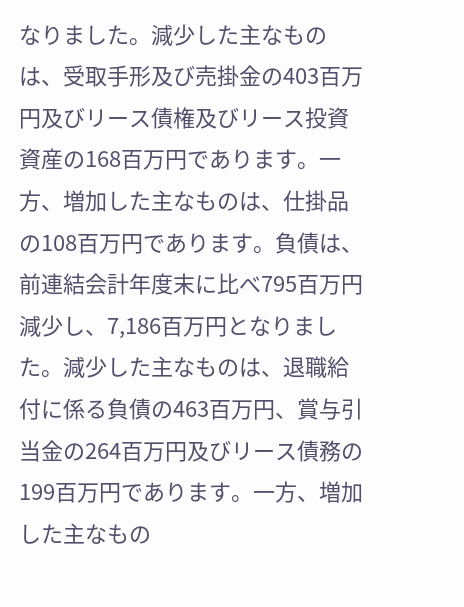なりました。減少した主なものは、受取手形及び売掛金の403百万円及びリース債権及びリース投資資産の168百万円であります。一方、増加した主なものは、仕掛品の108百万円であります。負債は、前連結会計年度末に比べ795百万円減少し、7,186百万円となりました。減少した主なものは、退職給付に係る負債の463百万円、賞与引当金の264百万円及びリース債務の199百万円であります。一方、増加した主なもの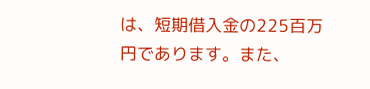は、短期借入金の225百万円であります。また、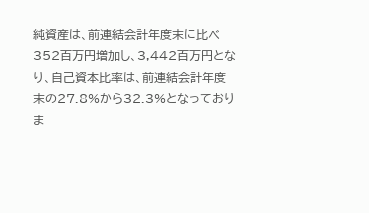純資産は、前連結会計年度末に比べ352百万円増加し、3,442百万円となり、自己資本比率は、前連結会計年度末の27.8%から32.3%となっておりま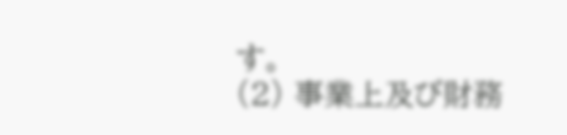す。
(2) 事業上及び財務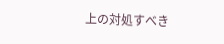上の対処すべき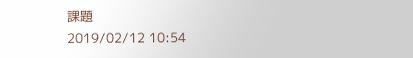課題
2019/02/12 10:54